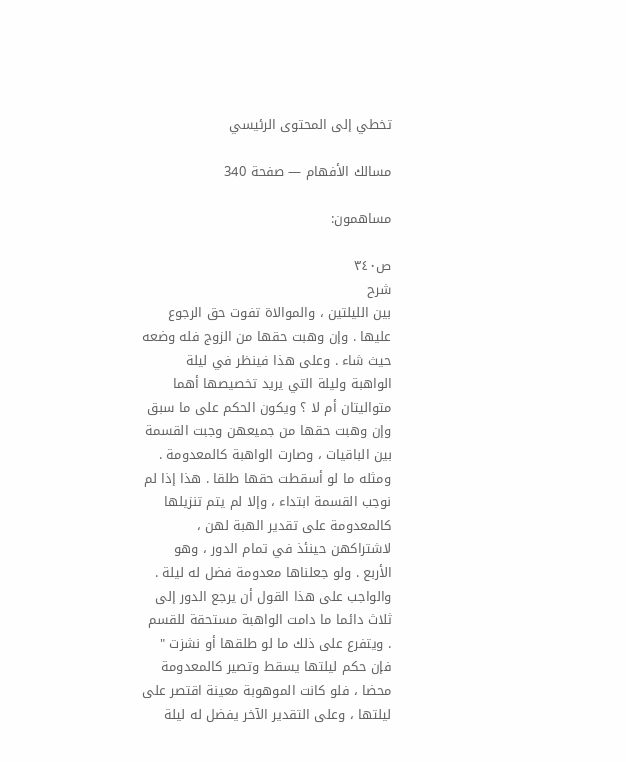تخطي إلى المحتوى الرئيسي

مسالك الأفهام — صفحة 340

مساهمون:

ص٣٤٠
شرح
بين الليلتين ، والموالاة تفوت حق الرجوع عليها . وإن وهبت حقها من الزوج فله وضعه حيث شاء . وعلى هذا فينظر في ليلة الواهبة وليلة التي يريد تخصيصها أهما متواليتان أم لا ؟ ويكون الحكم على ما سبق وإن وهبت حقها من جميعهن وجبت القسمة بين الباقيات ، وصارت الواهبة كالمعدومة . ومثله ما لو أسقطت حقها طلقا . هذا إذا لم نوجب القسمة ابتداء ، وإلا لم يتم تنزيلها كالمعدومة على تقدير الهبة لهن ، لاشتراكهن حينئذ في تمام الدور ، وهو الأربع . ولو جعلناها معدومة فضل له ليلة . والواجب على هذا القول أن يرجع الدور إلى ثلاث دائما ما دامت الواهبة مستحقة للقسم . ويتفرع على ذلك ما لو طلقها أو نشزت " فإن حكم ليلتها يسقط وتصير كالمعدومة محضا ، فلو كانت الموهوبة معينة اقتصر على ليلتها ، وعلى التقدير الآخر يفضل له ليلة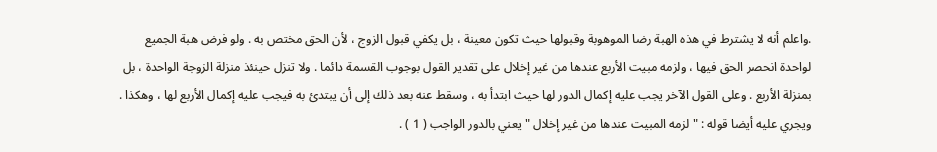.واعلم أنه لا يشترط في هذه الهبة رضا الموهوبة وقبولها حيث تكون معينة ، بل يكفي قبول الزوج ، لأن الحق مختص به . ولو فرض هبة الجميع لواحدة انحصر الحق فيها ، ولزمه مبيت الأربع عندها من غير إخلال على تقدير القول بوجوب القسمة دائما . ولا تنزل حينئذ منزلة الزوجة الواحدة ، بل بمنزلة الأربع . وعلى القول الآخر يجب عليه إكمال الدور لها حيث ابتدأ به ، وسقط عنه بعد ذلك إلى أن يبتدئ به فيجب عليه إكمال الأربع لها ، وهكذا . ويجري عليه أيضا قوله : " لزمه المبيت عندها من غير إخلال " يعني بالدور الواجب ( 1 ) .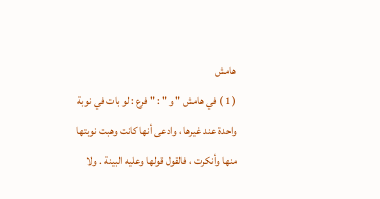هامش
( 1 ) في هامش " و " : " فرع : لو بات في نوبة واحدة عند غيرها ، وادعى أنها كانت وهبت نوبتها منها وأنكرت ، فالقول قولها وعليه البينة . ولا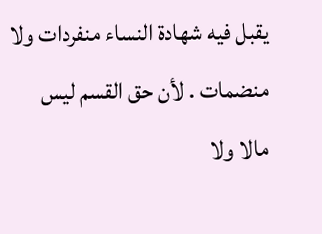يقبل فيه شهادة النساء منفردات ولا منضمات . لأن حق القسم ليس مالا ولا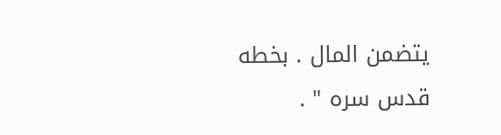يتضمن المال . بخطه قدس سره " .